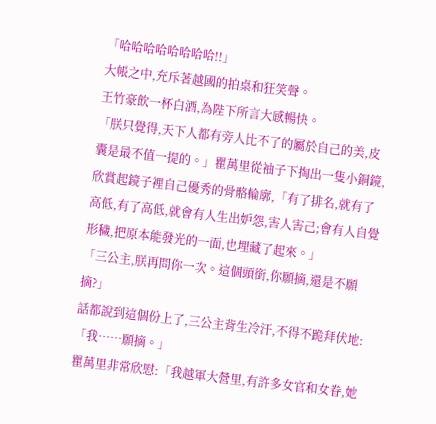「哈哈哈哈哈哈哈哈!!」
大帳之中,充斥著越國的拍桌和狂笑聲。
王竹豪飲一杯白酒,為陛下所言大感暢快。
「朕只覺得,天下人都有旁人比不了的屬於自己的美,皮囊是最不值一提的。」瞿萬里從袖子下掏出一隻小銅鏡,欣賞起鏡子裡自己優秀的骨骼輪廓,「有了排名,就有了高低,有了高低,就會有人生出妒怨,害人害己;會有人自覺形穢,把原本能發光的一面,也埋藏了起來。」
「三公主,朕再問你一次。這個頭銜,你願摘,還是不願摘?」
話都說到這個份上了,三公主背生冷汗,不得不跪拜伏地:「我……願摘。」
瞿萬里非常欣慰:「我越軍大營里,有許多女官和女眷,她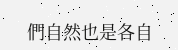們自然也是各自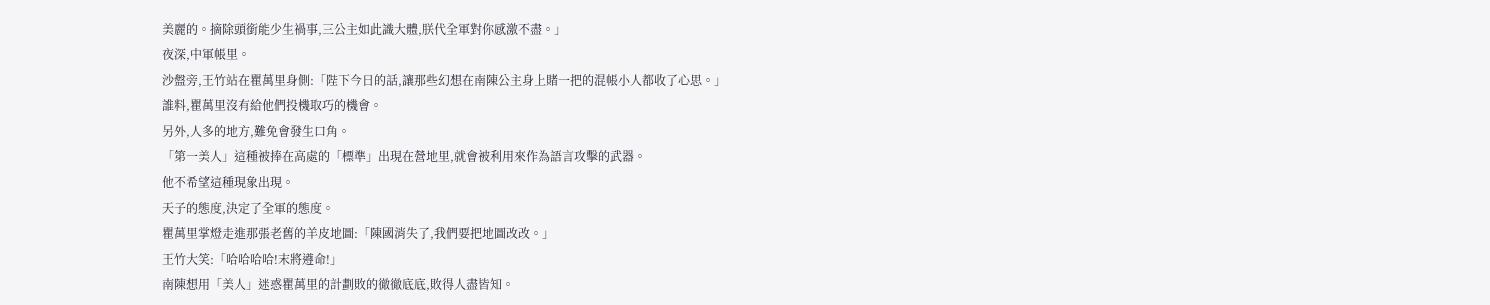美麗的。摘除頭銜能少生禍事,三公主如此識大體,朕代全軍對你感激不盡。」
夜深,中軍帳里。
沙盤旁,王竹站在瞿萬里身側:「陛下今日的話,讓那些幻想在南陳公主身上賭一把的混帳小人都收了心思。」
誰料,瞿萬里沒有給他們投機取巧的機會。
另外,人多的地方,難免會發生口角。
「第一美人」這種被捧在高處的「標準」出現在營地里,就會被利用來作為語言攻擊的武器。
他不希望這種現象出現。
天子的態度,決定了全軍的態度。
瞿萬里掌燈走進那張老舊的羊皮地圖:「陳國消失了,我們要把地圖改改。」
王竹大笑:「哈哈哈哈!末將遵命!」
南陳想用「美人」迷惑瞿萬里的計劃敗的徹徹底底,敗得人盡皆知。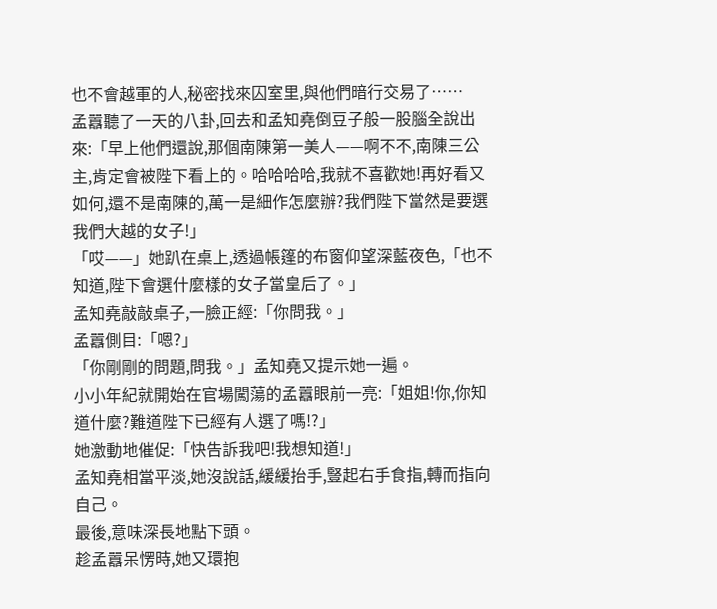也不會越軍的人,秘密找來囚室里,與他們暗行交易了……
孟囂聽了一天的八卦,回去和孟知堯倒豆子般一股腦全說出來:「早上他們還說,那個南陳第一美人——啊不不,南陳三公主,肯定會被陛下看上的。哈哈哈哈,我就不喜歡她!再好看又如何,還不是南陳的,萬一是細作怎麼辦?我們陛下當然是要選我們大越的女子!」
「哎——」她趴在桌上,透過帳篷的布窗仰望深藍夜色,「也不知道,陛下會選什麼樣的女子當皇后了。」
孟知堯敲敲桌子,一臉正經:「你問我。」
孟囂側目:「嗯?」
「你剛剛的問題,問我。」孟知堯又提示她一遍。
小小年紀就開始在官場闖蕩的孟囂眼前一亮:「姐姐!你,你知道什麼?難道陛下已經有人選了嗎!?」
她激動地催促:「快告訴我吧!我想知道!」
孟知堯相當平淡,她沒說話,緩緩抬手,豎起右手食指,轉而指向自己。
最後,意味深長地點下頭。
趁孟囂呆愣時,她又環抱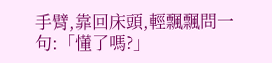手臂,靠回床頭,輕飄飄問一句:「懂了嗎?」